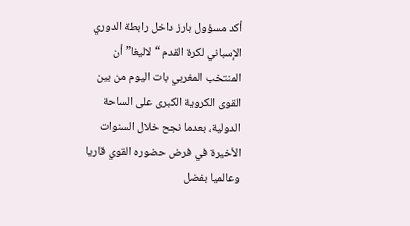أكد مسؤول بارز داخل رابطة الدوري الإسباني لكرة القدم “لاليغا” أن المنتخب المغربي بات اليوم من بين القوى الكروية الكبرى على الساحة الدولية، بعدما نجح خلال السنوات الأخيرة في فرض حضوره القوي قاريا وعالميا بفضل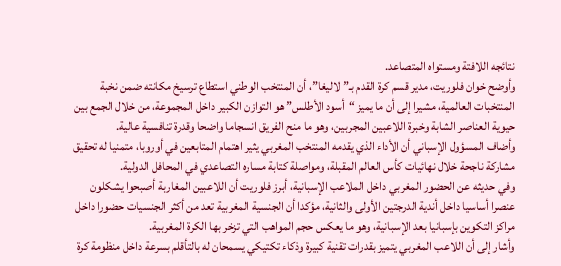نتائجه اللافتة ومستواه المتصاعد.
وأوضح خوان فلوريت، مدير قسم كرة القدم بـ”لاليغا”، أن المنتخب الوطني استطاع ترسيخ مكانته ضمن نخبة المنتخبات العالمية، مشيرا إلى أن ما يميز “أسود الأطلس” هو التوازن الكبير داخل المجموعة، من خلال الجمع بين حيوية العناصر الشابة وخبرة اللاعبين المجربين، وهو ما منح الفريق انسجاما واضحا وقدرة تنافسية عالية.
وأضاف المسؤول الإسباني أن الأداء الذي يقدمه المنتخب المغربي يثير اهتمام المتابعين في أوروبا، متمنيا له تحقيق مشاركة ناجحة خلال نهائيات كأس العالم المقبلة، ومواصلة كتابة مساره التصاعدي في المحافل الدولية.
وفي حديثه عن الحضور المغربي داخل الملاعب الإسبانية، أبرز فلوريت أن اللاعبين المغاربة أصبحوا يشكلون عنصرا أساسيا داخل أندية الدرجتين الأولى والثانية، مؤكدا أن الجنسية المغربية تعد من أكثر الجنسيات حضورا داخل مراكز التكوين بإسبانيا بعد الإسبانية، وهو ما يعكس حجم المواهب التي تزخر بها الكرة المغربية.
وأشار إلى أن اللاعب المغربي يتميز بقدرات تقنية كبيرة وذكاء تكتيكي يسمحان له بالتأقلم بسرعة داخل منظومة كرة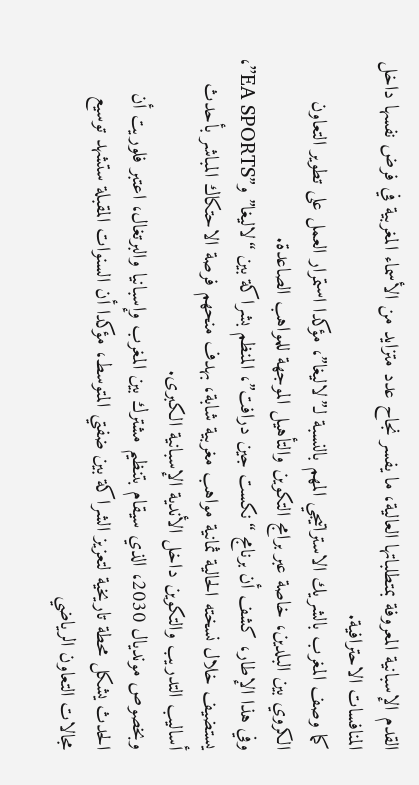القدم الإسبانية المعروفة بمتطلباتها العالية، ما يفسر نجاح عدد متزايد من الأسماء المغربية في فرض نفسها داخل المنافسات الاحترافية.
كما وصف المغرب بالشريك الاستراتيجي المهم بالنسبة لـ”لاليغا”، مؤكدا استمرار العمل على تطوير التعاون الكروي بين البلدين، خاصة عبر برامج التكوين والتأهيل الموجهة للمواهب الصاعدة.
وفي هذا الإطار، كشف أن برنامج “نكست جين درافت”، المنظم بشراكة بين “لاليغا” و”EA SPORTS”، يستضيف خلال نسخته الحالية ثمانية مواهب مغربية شابة، بهدف منحهم فرصة الاحتكاك المباشر بأحدث أساليب التدريب والتكوين داخل الأندية الإسبانية الكبرى.
وبخصوص مونديال 2030، الذي سيقام بتنظيم مشترك بين المغرب وإسبانيا والبرتغال، اعتبر فلوريت أن الحدث يشكل محطة تاريخية لتعزيز الشراكة بين ضفتي المتوسط، مؤكدا أن السنوات المقبلة ستشهد توسيع مجالات التعاون الرياضي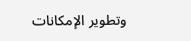وتطوير الإمكانات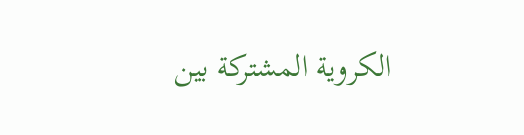الكروية المشتركة بين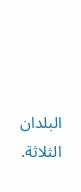البلدان الثلاثة.